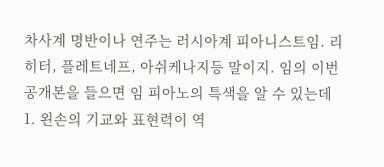차사계 명반이나 연주는 러시아계 피아니스트임. 리히터, 플레트네프, 아쉬케나지등 말이지. 임의 이번 공개본을 들으면 임 피아노의 특색을 알 수 있는데
1. 왼손의 기교와 표현력이 역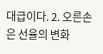대급이다. 2. 오른손은 선율의 변화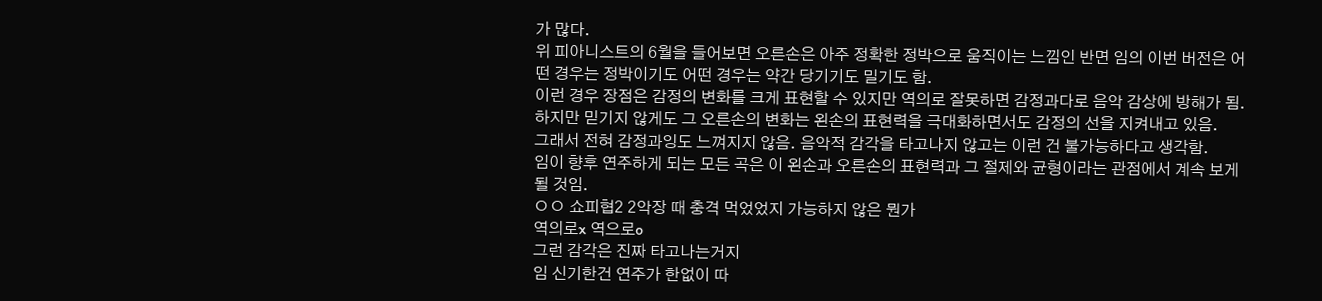가 많다.
위 피아니스트의 6월을 들어보면 오른손은 아주 정확한 정박으로 움직이는 느낌인 반면 임의 이번 버전은 어떤 경우는 정박이기도 어떤 경우는 약간 당기기도 밀기도 함.
이런 경우 장점은 감정의 변화를 크게 표현할 수 있지만 역의로 잘못하면 감정과다로 음악 감상에 방해가 됨.
하지만 믿기지 않게도 그 오른손의 변화는 왼손의 표현력을 극대화하면서도 감정의 선을 지켜내고 있음.
그래서 전혀 감정과잉도 느껴지지 않음. 음악적 감각을 타고나지 않고는 이런 건 불가능하다고 생각함.
임이 향후 연주하게 되는 모든 곡은 이 왼손과 오른손의 표현력과 그 절제와 균형이라는 관점에서 계속 보게될 것임.
ㅇㅇ 쇼피협2 2악장 때 충격 먹었었지 가능하지 않은 뭔가
역의로x 역으로o
그런 감각은 진짜 타고나는거지
임 신기한건 연주가 한없이 따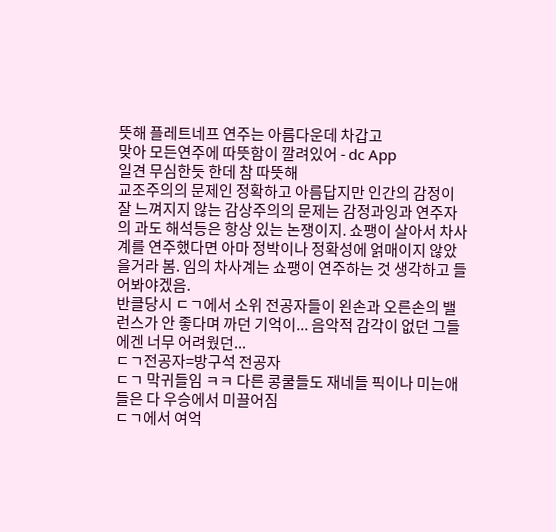뜻해 플레트네프 연주는 아름다운데 차갑고
맞아 모든연주에 따뜻함이 깔려있어 - dc App
일견 무심한듯 한데 참 따뜻해
교조주의의 문제인 정확하고 아름답지만 인간의 감정이 잘 느껴지지 않는 감상주의의 문제는 감정과잉과 연주자의 과도 해석등은 항상 있는 논쟁이지. 쇼팽이 살아서 차사계를 연주했다면 아마 정박이나 정확성에 얽매이지 않았을거라 봄. 임의 차사계는 쇼팽이 연주하는 것 생각하고 들어봐야겠음.
반클당시 ㄷㄱ에서 소위 전공자들이 왼손과 오른손의 밸런스가 안 좋다며 까던 기억이... 음악적 감각이 없던 그들에겐 너무 어려웠던...
ㄷㄱ전공자=방구석 전공자
ㄷㄱ 막귀들임 ㅋㅋ 다른 콩쿨들도 재네들 픽이나 미는애들은 다 우승에서 미끌어짐
ㄷㄱ에서 여억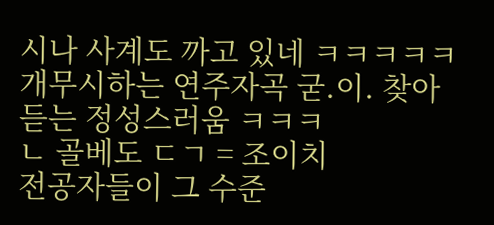시나 사계도 까고 있네 ㅋㅋㅋㅋㅋ 개무시하는 연주자곡 굳.이. 찾아듣는 정성스러움 ㅋㅋㅋ
ㄴ 골베도 ㄷㄱ = 조이치
전공자들이 그 수준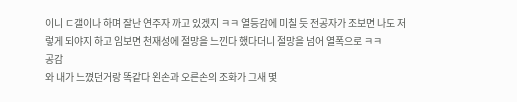이니 ㄷ갤이나 하며 잘난 연주자 까고 있겠지 ㅋㅋ 열등감에 미칠 듯 전공자가 조보면 나도 저렇게 되야지 하고 임보면 천재성에 절망을 느낀다 했다더니 절망을 넘어 열폭으로 ㅋㅋ
공감
와 내가 느꼈던거랑 똑같다 왼손과 오른손의 조화가 그새 몇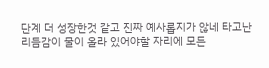단계 더 성장한것 같고 진짜 예사롭지가 않네 타고난 리듬감이 물이 올라 있어야할 자리에 모든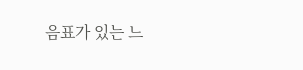음표가 있는 느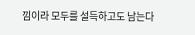낌이라 모두를 설득하고도 남는다